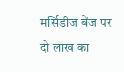मर्सिडीज बेंज पर दो लाख का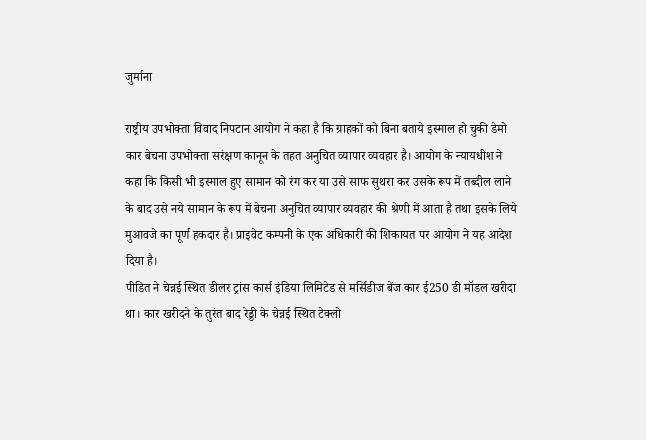जुर्माना

राष्ट्रीय उपभोक्ता विवाद निपटान आयोग ने कहा है कि ग्राहकों को बिना बताये इस्माल हो चुकी डेमो कार बेचना उपभोक्ता सरंक्षण कानून के तहत अनुचित व्यापार व्यवहार है। आयोग के न्यायधीश ने कहा कि किसी भी इस्माल हुए सामान को रंग कर या उसे साफ सुथरा कर उसके रूप में तब्दील लाने के बाद उसे नये सामान के रूप में बेचना अनुचित व्यापार व्यवहार की श्रेणी में आता है तथा इसके लिये मुआवजे का पूर्ण हकदार है। प्राइवेट कम्पनी के एक अधिकारी की शिकायत पर आयोग ने यह आदेश दिया है।
पीडित ने चेन्नई स्थित डीलर ट्रांस कार्स इंडिया लिमिटेड से मर्सिडीज बेंज कार ई250 डी मॉडल खरीदा था। कार खरीदने के तुरंत बाद रेड्डी के चेन्नई स्थित टेक्लो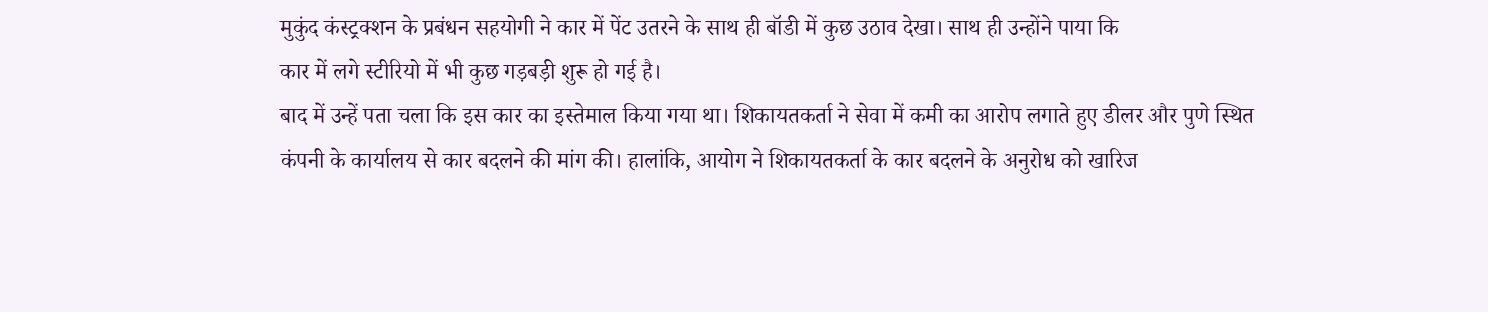मुकुंद कंस्ट्रक्शन के प्रबंधन सहयोगी ने कार में पेंट उतरने के साथ ही बॉडी में कुछ उठाव देखा। साथ ही उन्होंने पाया कि
कार में लगे स्टीरियो में भी कुछ गड़बड़ी शुरू हो गई है।
बाद में उन्हें पता चला कि इस कार का इस्तेमाल किया गया था। शिकायतकर्ता ने सेवा में कमी का आरोप लगाते हुए डीलर और पुणे स्थित कंपनी के कार्यालय से कार बदलने की मांग की। हालांकि, आयोग ने शिकायतकर्ता के कार बदलने के अनुरोध को खारिज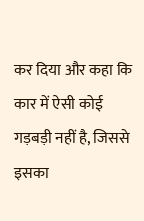कर दिया और कहा कि कार में ऐसी कोई गड़बड़ी नहीं है, जिससे इसका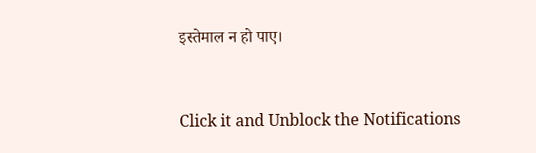इस्तेमाल न हो पाए।


Click it and Unblock the Notifications